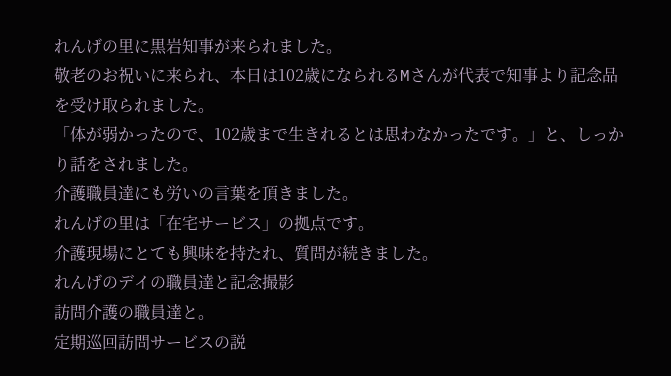れんげの里に黒岩知事が来られました。
敬老のお祝いに来られ、本日は102歳になられるMさんが代表で知事より記念品を受け取られました。
「体が弱かったので、102歳まで生きれるとは思わなかったです。」と、しっかり話をされました。
介護職員達にも労いの言葉を頂きました。
れんげの里は「在宅サービス」の拠点です。
介護現場にとても興味を持たれ、質問が続きました。
れんげのデイの職員達と記念撮影
訪問介護の職員達と。
定期巡回訪問サービスの説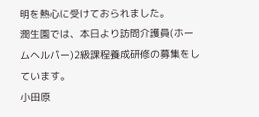明を熱心に受けておられました。
潤生園では、本日より訪問介護員(ホームヘルパー)2級課程養成研修の募集をしています。
小田原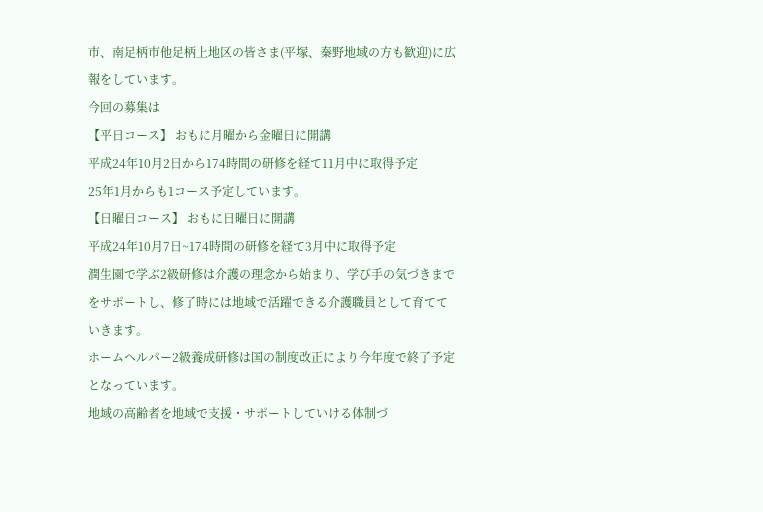市、南足柄市他足柄上地区の皆さま(平塚、秦野地域の方も歓迎)に広報をしています。
今回の募集は
【平日コース】 おもに月曜から金曜日に開講
平成24年10月2日から174時間の研修を経て11月中に取得予定
25年1月からも1コース予定しています。
【日曜日コース】 おもに日曜日に開講
平成24年10月7日~174時間の研修を経て3月中に取得予定
潤生園で学ぶ2級研修は介護の理念から始まり、学び手の気づきまでをサポートし、修了時には地域で活躍できる介護職員として育てていきます。
ホームヘルパー2級養成研修は国の制度改正により今年度で終了予定となっています。
地域の高齢者を地域で支援・サポートしていける体制づ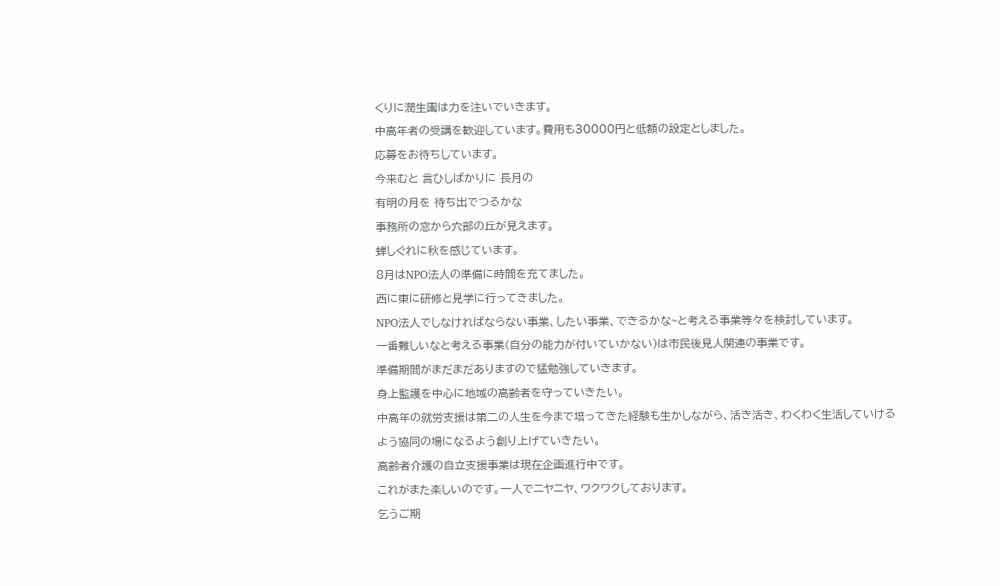くりに潤生園は力を注いでいきます。
中高年者の受講を歓迎しています。費用も30000円と低額の設定としました。
応募をお待ちしています。
今来むと 言ひしばかりに 長月の
有明の月を 待ち出でつるかな
事務所の窓から穴部の丘が見えます。
蝉しぐれに秋を感じています。
8月はNPO法人の準備に時間を充てました。
西に東に研修と見学に行ってきました。
NPO法人でしなければならない事業、したい事業、できるかな~と考える事業等々を検討しています。
一番難しいなと考える事業(自分の能力が付いていかない)は市民後見人関連の事業です。
準備期間がまだまだありますので猛勉強していきます。
身上監護を中心に地域の高齢者を守っていきたい。
中高年の就労支援は第二の人生を今まで培ってきた経験も生かしながら、活き活き、わくわく生活していけるよう協同の場になるよう創り上げていきたい。
高齢者介護の自立支援事業は現在企画進行中です。
これがまた楽しいのです。一人でニヤニヤ、ワクワクしております。
乞うご期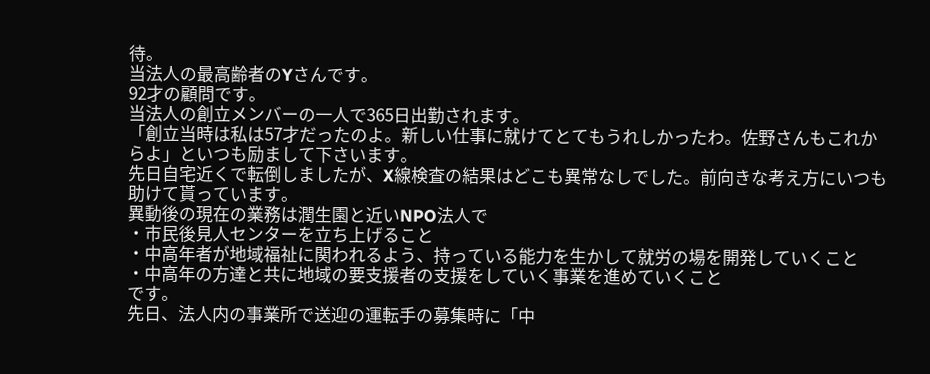待。
当法人の最高齢者のYさんです。
92才の顧問です。
当法人の創立メンバーの一人で365日出勤されます。
「創立当時は私は57才だったのよ。新しい仕事に就けてとてもうれしかったわ。佐野さんもこれからよ」といつも励まして下さいます。
先日自宅近くで転倒しましたが、X線検査の結果はどこも異常なしでした。前向きな考え方にいつも助けて貰っています。
異動後の現在の業務は潤生園と近いNPO法人で
・市民後見人センターを立ち上げること
・中高年者が地域福祉に関われるよう、持っている能力を生かして就労の場を開発していくこと
・中高年の方達と共に地域の要支援者の支援をしていく事業を進めていくこと
です。
先日、法人内の事業所で送迎の運転手の募集時に「中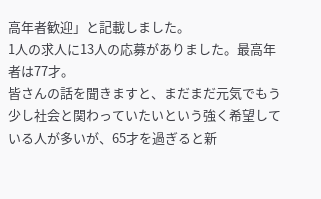高年者歓迎」と記載しました。
1人の求人に13人の応募がありました。最高年者は77才。
皆さんの話を聞きますと、まだまだ元気でもう少し社会と関わっていたいという強く希望している人が多いが、65才を過ぎると新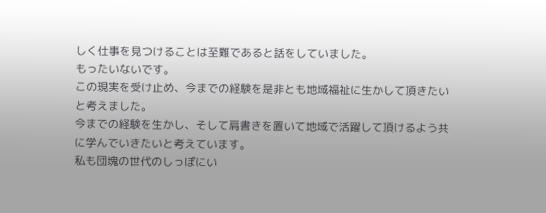しく仕事を見つけることは至難であると話をしていました。
もったいないです。
この現実を受け止め、今までの経験を是非とも地域福祉に生かして頂きたいと考えました。
今までの経験を生かし、そして肩書きを置いて地域で活躍して頂けるよう共に学んでいきたいと考えています。
私も団塊の世代のしっぽにい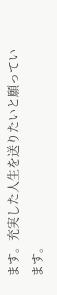ます。充実した人生を送りたいと願っています。